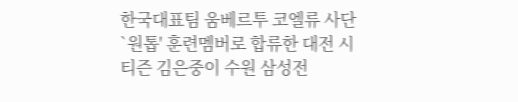한국대표팀 움베르투 코엘류 사단 `원톱' 훈련멤버로 합류한 대전 시티즌 김은중이 수원 삼성전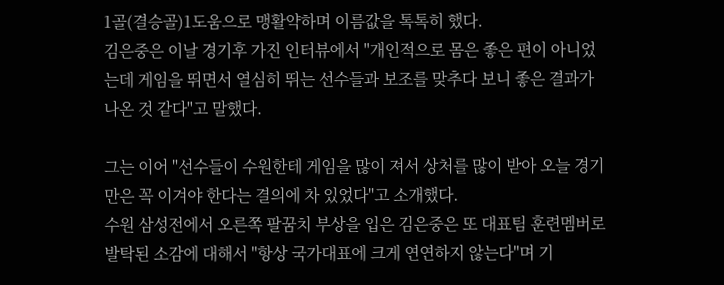1골(결승골)1도움으로 맹활약하며 이름값을 톡톡히 했다.
김은중은 이날 경기후 가진 인터뷰에서 "개인적으로 몸은 좋은 편이 아니었는데 게임을 뛰면서 열심히 뛰는 선수들과 보조를 맞추다 보니 좋은 결과가 나온 것 같다"고 말했다.

그는 이어 "선수들이 수원한테 게임을 많이 져서 상처를 많이 받아 오늘 경기만은 꼭 이겨야 한다는 결의에 차 있었다"고 소개했다.
수원 삼성전에서 오른쪽 팔꿈치 부상을 입은 김은중은 또 대표팀 훈련멤버로 발탁된 소감에 대해서 "항상 국가대표에 크게 연연하지 않는다"며 기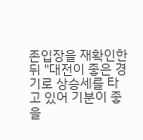존입장을 재확인한뒤 "대전이 좋은 경기로 상승세를 타고 있어 기분이 좋을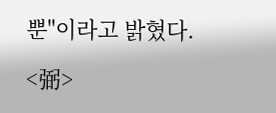뿐"이라고 밝혔다.

<弼>